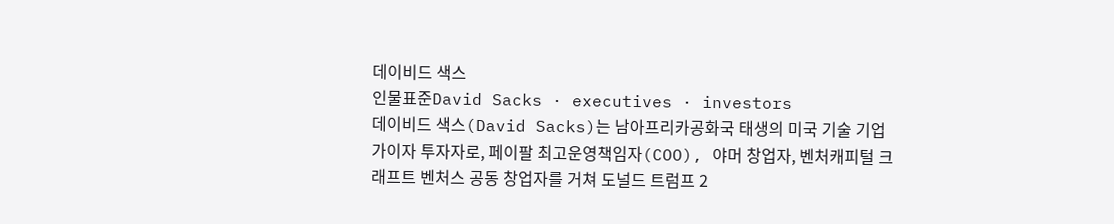데이비드 색스
인물표준David Sacks · executives · investors
데이비드 색스(David Sacks)는 남아프리카공화국 태생의 미국 기술 기업가이자 투자자로, 페이팔 최고운영책임자(COO), 야머 창업자, 벤처캐피털 크래프트 벤처스 공동 창업자를 거쳐 도널드 트럼프 2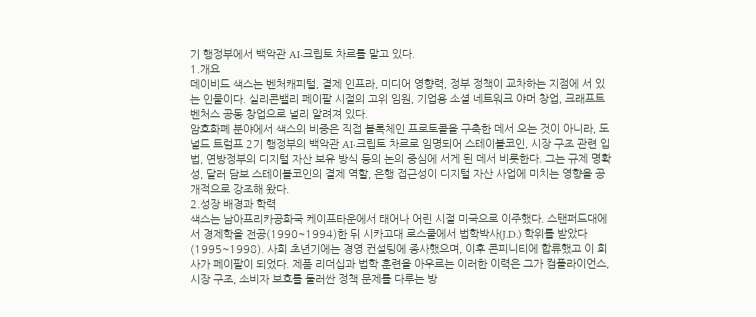기 행정부에서 백악관 AI·크립토 차르를 맡고 있다.
1.개요
데이비드 색스는 벤처캐피털, 결제 인프라, 미디어 영향력, 정부 정책이 교차하는 지점에 서 있는 인물이다. 실리콘밸리 페이팔 시절의 고위 임원, 기업용 소셜 네트워크 야머 창업, 크래프트 벤처스 공동 창업으로 널리 알려져 있다.
암호화폐 분야에서 색스의 비중은 직접 블록체인 프로토콜을 구축한 데서 오는 것이 아니라, 도널드 트럼프 2기 행정부의 백악관 AI·크립토 차르로 임명되어 스테이블코인, 시장 구조 관련 입법, 연방정부의 디지털 자산 보유 방식 등의 논의 중심에 서게 된 데서 비롯한다. 그는 규제 명확성, 달러 담보 스테이블코인의 결제 역할, 은행 접근성이 디지털 자산 사업에 미치는 영향을 공개적으로 강조해 왔다.
2.성장 배경과 학력
색스는 남아프리카공화국 케이프타운에서 태어나 어린 시절 미국으로 이주했다. 스탠퍼드대에서 경제학을 전공(1990~1994)한 뒤 시카고대 로스쿨에서 법학박사(J.D.) 학위를 받았다(1995~1998). 사회 초년기에는 경영 컨설팅에 종사했으며, 이후 콘피니티에 합류했고 이 회사가 페이팔이 되었다. 제품 리더십과 법학 훈련을 아우르는 이러한 이력은 그가 컴플라이언스, 시장 구조, 소비자 보호를 둘러싼 정책 문제를 다루는 방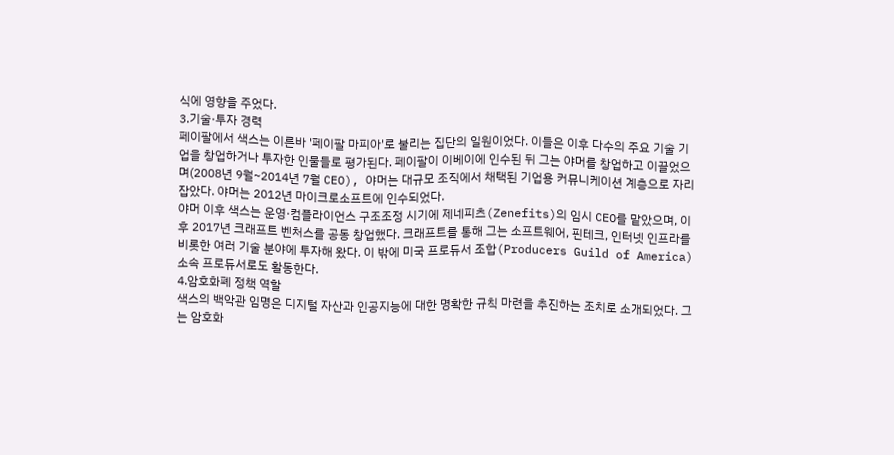식에 영향을 주었다.
3.기술·투자 경력
페이팔에서 색스는 이른바 '페이팔 마피아'로 불리는 집단의 일원이었다. 이들은 이후 다수의 주요 기술 기업을 창업하거나 투자한 인물들로 평가된다. 페이팔이 이베이에 인수된 뒤 그는 야머를 창업하고 이끌었으며(2008년 9월~2014년 7월 CEO), 야머는 대규모 조직에서 채택된 기업용 커뮤니케이션 계층으로 자리 잡았다. 야머는 2012년 마이크로소프트에 인수되었다.
야머 이후 색스는 운영·컴플라이언스 구조조정 시기에 제네피츠(Zenefits)의 임시 CEO를 맡았으며, 이후 2017년 크래프트 벤처스를 공동 창업했다. 크래프트를 통해 그는 소프트웨어, 핀테크, 인터넷 인프라를 비롯한 여러 기술 분야에 투자해 왔다. 이 밖에 미국 프로듀서 조합(Producers Guild of America) 소속 프로듀서로도 활동한다.
4.암호화폐 정책 역할
색스의 백악관 임명은 디지털 자산과 인공지능에 대한 명확한 규칙 마련을 추진하는 조치로 소개되었다. 그는 암호화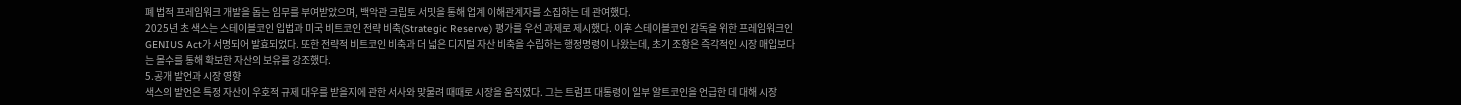폐 법적 프레임워크 개발을 돕는 임무를 부여받았으며, 백악관 크립토 서밋을 통해 업계 이해관계자를 소집하는 데 관여했다.
2025년 초 색스는 스테이블코인 입법과 미국 비트코인 전략 비축(Strategic Reserve) 평가를 우선 과제로 제시했다. 이후 스테이블코인 감독을 위한 프레임워크인 GENIUS Act가 서명되어 발효되었다. 또한 전략적 비트코인 비축과 더 넓은 디지털 자산 비축을 수립하는 행정명령이 나왔는데, 초기 조항은 즉각적인 시장 매입보다는 몰수를 통해 확보한 자산의 보유를 강조했다.
5.공개 발언과 시장 영향
색스의 발언은 특정 자산이 우호적 규제 대우를 받을지에 관한 서사와 맞물려 때때로 시장을 움직였다. 그는 트럼프 대통령이 일부 알트코인을 언급한 데 대해 시장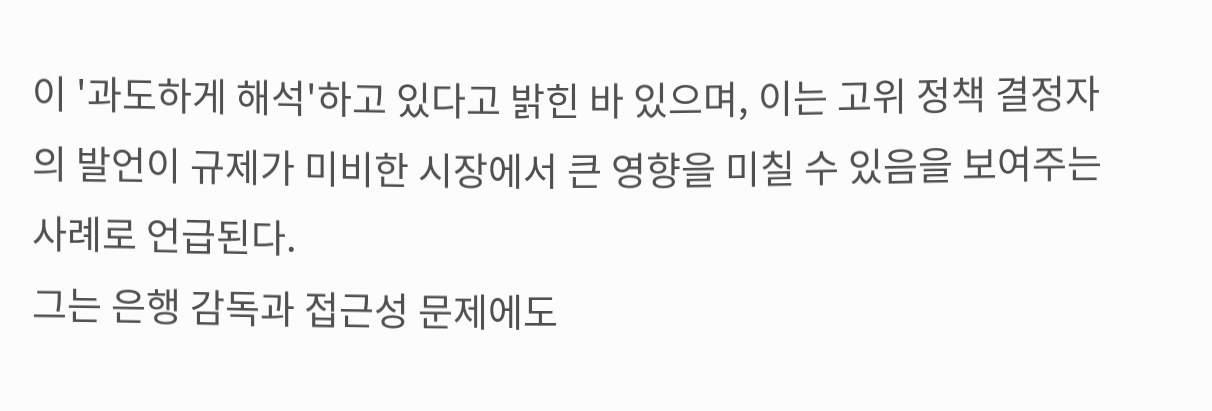이 '과도하게 해석'하고 있다고 밝힌 바 있으며, 이는 고위 정책 결정자의 발언이 규제가 미비한 시장에서 큰 영향을 미칠 수 있음을 보여주는 사례로 언급된다.
그는 은행 감독과 접근성 문제에도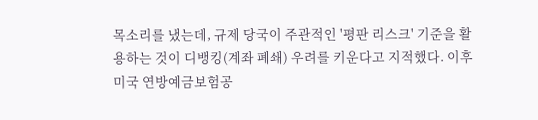목소리를 냈는데, 규제 당국이 주관적인 '평판 리스크' 기준을 활용하는 것이 디뱅킹(계좌 폐쇄) 우려를 키운다고 지적했다. 이후 미국 연방예금보험공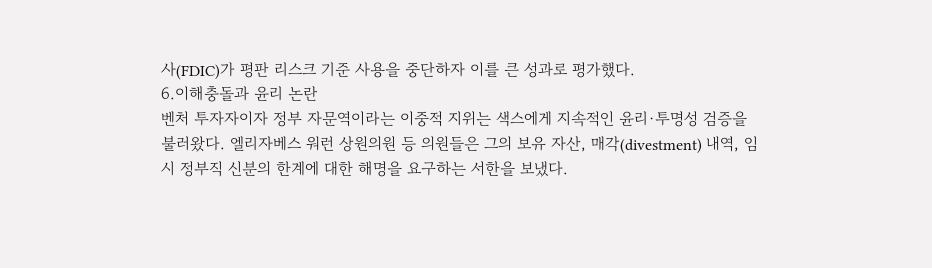사(FDIC)가 평판 리스크 기준 사용을 중단하자 이를 큰 성과로 평가했다.
6.이해충돌과 윤리 논란
벤처 투자자이자 정부 자문역이라는 이중적 지위는 색스에게 지속적인 윤리·투명성 검증을 불러왔다. 엘리자베스 워런 상원의원 등 의원들은 그의 보유 자산, 매각(divestment) 내역, 임시 정부직 신분의 한계에 대한 해명을 요구하는 서한을 보냈다.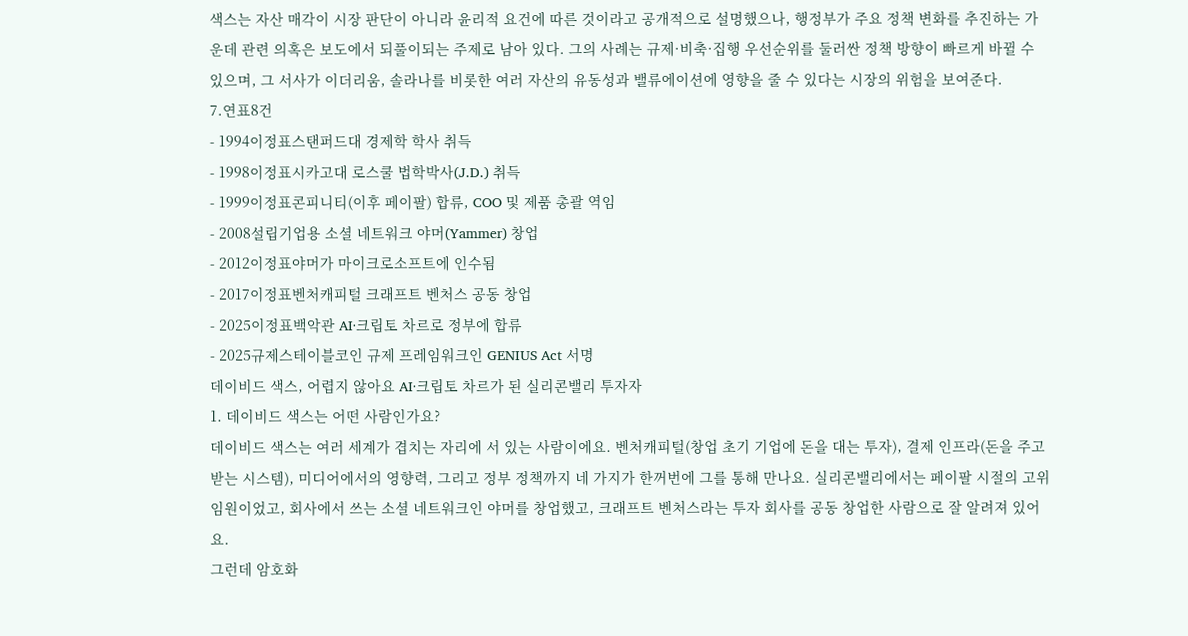색스는 자산 매각이 시장 판단이 아니라 윤리적 요건에 따른 것이라고 공개적으로 설명했으나, 행정부가 주요 정책 변화를 추진하는 가운데 관련 의혹은 보도에서 되풀이되는 주제로 남아 있다. 그의 사례는 규제·비축·집행 우선순위를 둘러싼 정책 방향이 빠르게 바뀔 수 있으며, 그 서사가 이더리움, 솔라나를 비롯한 여러 자산의 유동성과 밸류에이션에 영향을 줄 수 있다는 시장의 위험을 보여준다.
7.연표8건
- 1994이정표스탠퍼드대 경제학 학사 취득
- 1998이정표시카고대 로스쿨 법학박사(J.D.) 취득
- 1999이정표콘피니티(이후 페이팔) 합류, COO 및 제품 총괄 역임
- 2008설립기업용 소셜 네트워크 야머(Yammer) 창업
- 2012이정표야머가 마이크로소프트에 인수됨
- 2017이정표벤처캐피털 크래프트 벤처스 공동 창업
- 2025이정표백악관 AI·크립토 차르로 정부에 합류
- 2025규제스테이블코인 규제 프레임워크인 GENIUS Act 서명
데이비드 색스, 어렵지 않아요 AI·크립토 차르가 된 실리콘밸리 투자자
1. 데이비드 색스는 어떤 사람인가요?
데이비드 색스는 여러 세계가 겹치는 자리에 서 있는 사람이에요. 벤처캐피털(창업 초기 기업에 돈을 대는 투자), 결제 인프라(돈을 주고받는 시스템), 미디어에서의 영향력, 그리고 정부 정책까지 네 가지가 한꺼번에 그를 통해 만나요. 실리콘밸리에서는 페이팔 시절의 고위 임원이었고, 회사에서 쓰는 소셜 네트워크인 야머를 창업했고, 크래프트 벤처스라는 투자 회사를 공동 창업한 사람으로 잘 알려져 있어요.
그런데 암호화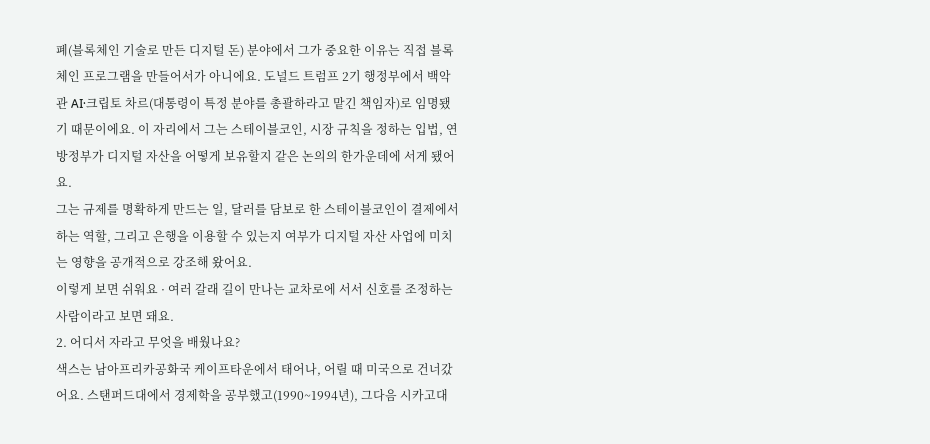폐(블록체인 기술로 만든 디지털 돈) 분야에서 그가 중요한 이유는 직접 블록체인 프로그램을 만들어서가 아니에요. 도널드 트럼프 2기 행정부에서 백악관 AI·크립토 차르(대통령이 특정 분야를 총괄하라고 맡긴 책임자)로 임명됐기 때문이에요. 이 자리에서 그는 스테이블코인, 시장 규칙을 정하는 입법, 연방정부가 디지털 자산을 어떻게 보유할지 같은 논의의 한가운데에 서게 됐어요.
그는 규제를 명확하게 만드는 일, 달러를 담보로 한 스테이블코인이 결제에서 하는 역할, 그리고 은행을 이용할 수 있는지 여부가 디지털 자산 사업에 미치는 영향을 공개적으로 강조해 왔어요.
이렇게 보면 쉬워요 · 여러 갈래 길이 만나는 교차로에 서서 신호를 조정하는 사람이라고 보면 돼요.
2. 어디서 자라고 무엇을 배웠나요?
색스는 남아프리카공화국 케이프타운에서 태어나, 어릴 때 미국으로 건너갔어요. 스탠퍼드대에서 경제학을 공부했고(1990~1994년), 그다음 시카고대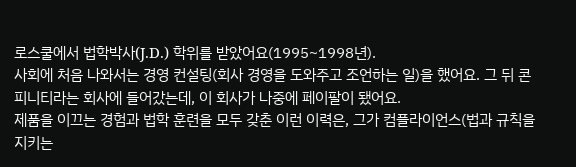로스쿨에서 법학박사(J.D.) 학위를 받았어요(1995~1998년).
사회에 처음 나와서는 경영 컨설팅(회사 경영을 도와주고 조언하는 일)을 했어요. 그 뒤 콘피니티라는 회사에 들어갔는데, 이 회사가 나중에 페이팔이 됐어요.
제품을 이끄는 경험과 법학 훈련을 모두 갖춘 이런 이력은, 그가 컴플라이언스(법과 규칙을 지키는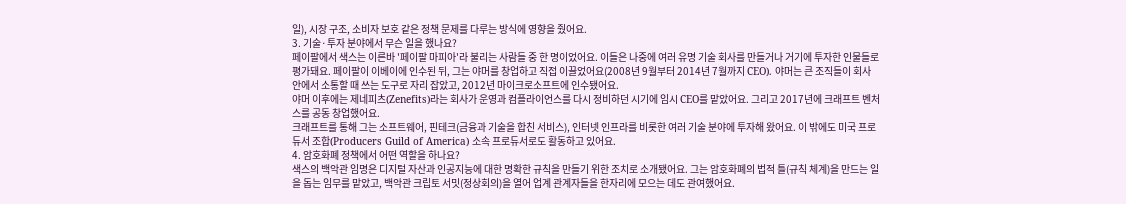일), 시장 구조, 소비자 보호 같은 정책 문제를 다루는 방식에 영향을 줬어요.
3. 기술·투자 분야에서 무슨 일을 했나요?
페이팔에서 색스는 이른바 '페이팔 마피아'라 불리는 사람들 중 한 명이었어요. 이들은 나중에 여러 유명 기술 회사를 만들거나 거기에 투자한 인물들로 평가돼요. 페이팔이 이베이에 인수된 뒤, 그는 야머를 창업하고 직접 이끌었어요(2008년 9월부터 2014년 7월까지 CEO). 야머는 큰 조직들이 회사 안에서 소통할 때 쓰는 도구로 자리 잡았고, 2012년 마이크로소프트에 인수됐어요.
야머 이후에는 제네피츠(Zenefits)라는 회사가 운영과 컴플라이언스를 다시 정비하던 시기에 임시 CEO를 맡았어요. 그리고 2017년에 크래프트 벤처스를 공동 창업했어요.
크래프트를 통해 그는 소프트웨어, 핀테크(금융과 기술을 합친 서비스), 인터넷 인프라를 비롯한 여러 기술 분야에 투자해 왔어요. 이 밖에도 미국 프로듀서 조합(Producers Guild of America) 소속 프로듀서로도 활동하고 있어요.
4. 암호화폐 정책에서 어떤 역할을 하나요?
색스의 백악관 임명은 디지털 자산과 인공지능에 대한 명확한 규칙을 만들기 위한 조치로 소개됐어요. 그는 암호화폐의 법적 틀(규칙 체계)을 만드는 일을 돕는 임무를 맡았고, 백악관 크립토 서밋(정상회의)을 열어 업계 관계자들을 한자리에 모으는 데도 관여했어요.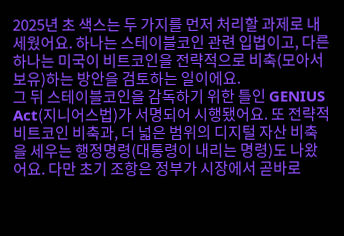2025년 초 색스는 두 가지를 먼저 처리할 과제로 내세웠어요. 하나는 스테이블코인 관련 입법이고, 다른 하나는 미국이 비트코인을 전략적으로 비축(모아서 보유)하는 방안을 검토하는 일이에요.
그 뒤 스테이블코인을 감독하기 위한 틀인 GENIUS Act(지니어스법)가 서명되어 시행됐어요. 또 전략적 비트코인 비축과, 더 넓은 범위의 디지털 자산 비축을 세우는 행정명령(대통령이 내리는 명령)도 나왔어요. 다만 초기 조항은 정부가 시장에서 곧바로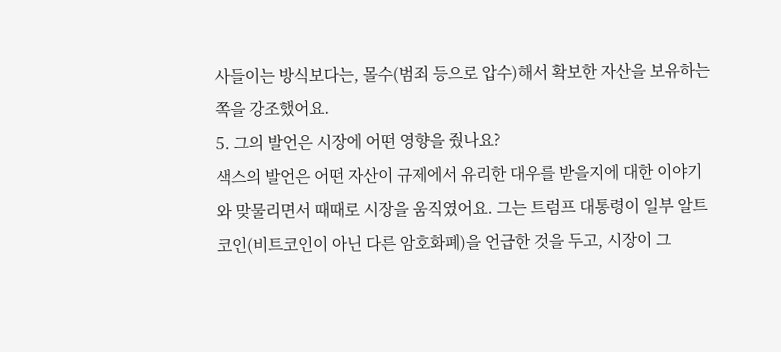사들이는 방식보다는, 몰수(범죄 등으로 압수)해서 확보한 자산을 보유하는 쪽을 강조했어요.
5. 그의 발언은 시장에 어떤 영향을 줬나요?
색스의 발언은 어떤 자산이 규제에서 유리한 대우를 받을지에 대한 이야기와 맞물리면서 때때로 시장을 움직였어요. 그는 트럼프 대통령이 일부 알트코인(비트코인이 아닌 다른 암호화폐)을 언급한 것을 두고, 시장이 그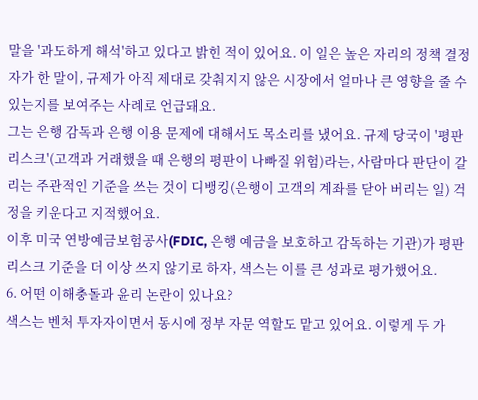말을 '과도하게 해석'하고 있다고 밝힌 적이 있어요. 이 일은 높은 자리의 정책 결정자가 한 말이, 규제가 아직 제대로 갖춰지지 않은 시장에서 얼마나 큰 영향을 줄 수 있는지를 보여주는 사례로 언급돼요.
그는 은행 감독과 은행 이용 문제에 대해서도 목소리를 냈어요. 규제 당국이 '평판 리스크'(고객과 거래했을 때 은행의 평판이 나빠질 위험)라는, 사람마다 판단이 갈리는 주관적인 기준을 쓰는 것이 디뱅킹(은행이 고객의 계좌를 닫아 버리는 일) 걱정을 키운다고 지적했어요.
이후 미국 연방예금보험공사(FDIC, 은행 예금을 보호하고 감독하는 기관)가 평판 리스크 기준을 더 이상 쓰지 않기로 하자, 색스는 이를 큰 성과로 평가했어요.
6. 어떤 이해충돌과 윤리 논란이 있나요?
색스는 벤처 투자자이면서 동시에 정부 자문 역할도 맡고 있어요. 이렇게 두 가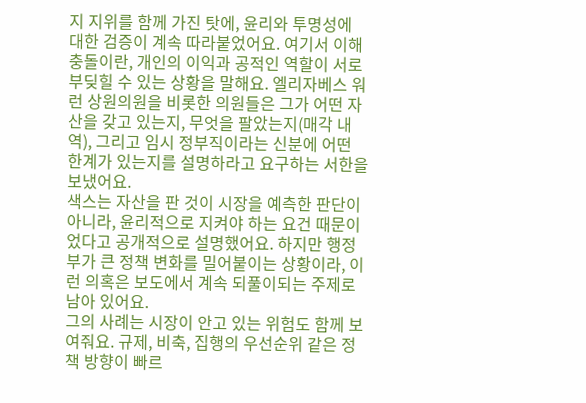지 지위를 함께 가진 탓에, 윤리와 투명성에 대한 검증이 계속 따라붙었어요. 여기서 이해충돌이란, 개인의 이익과 공적인 역할이 서로 부딪힐 수 있는 상황을 말해요. 엘리자베스 워런 상원의원을 비롯한 의원들은 그가 어떤 자산을 갖고 있는지, 무엇을 팔았는지(매각 내역), 그리고 임시 정부직이라는 신분에 어떤 한계가 있는지를 설명하라고 요구하는 서한을 보냈어요.
색스는 자산을 판 것이 시장을 예측한 판단이 아니라, 윤리적으로 지켜야 하는 요건 때문이었다고 공개적으로 설명했어요. 하지만 행정부가 큰 정책 변화를 밀어붙이는 상황이라, 이런 의혹은 보도에서 계속 되풀이되는 주제로 남아 있어요.
그의 사례는 시장이 안고 있는 위험도 함께 보여줘요. 규제, 비축, 집행의 우선순위 같은 정책 방향이 빠르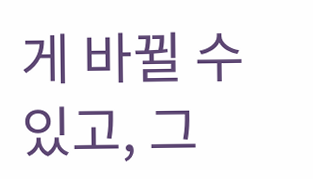게 바뀔 수 있고, 그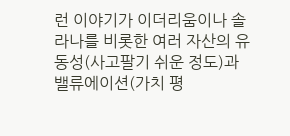런 이야기가 이더리움이나 솔라나를 비롯한 여러 자산의 유동성(사고팔기 쉬운 정도)과 밸류에이션(가치 평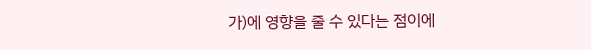가)에 영향을 줄 수 있다는 점이에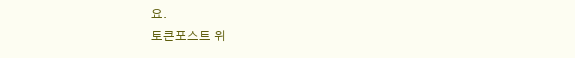요.
토큰포스트 위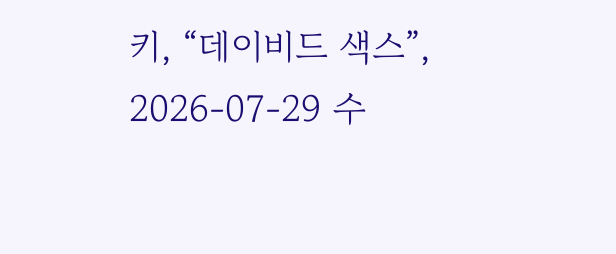키, “데이비드 색스”, 2026-07-29 수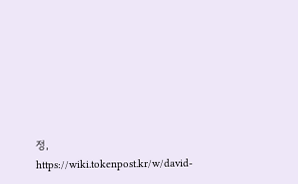정, https://wiki.tokenpost.kr/w/david-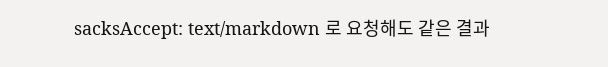sacksAccept: text/markdown 로 요청해도 같은 결과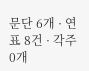문단 6개 · 연표 8건 · 각주 0개